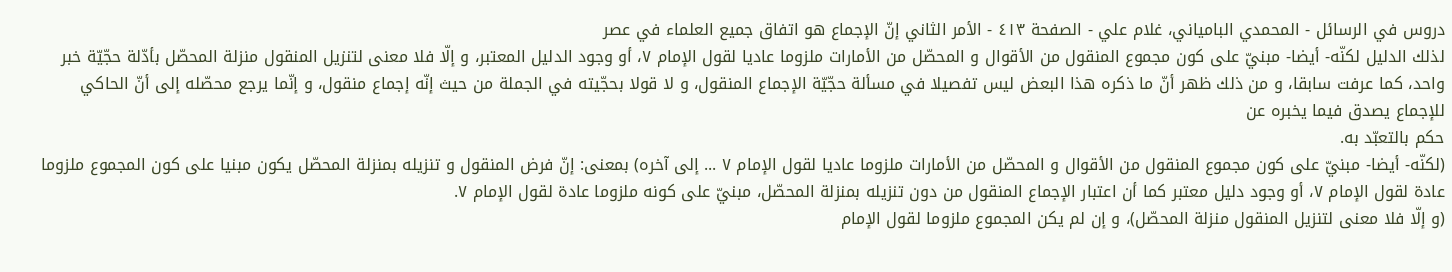دروس في الرسائل - المحمدي البامياني، غلام علي - الصفحة ٤١٣ - الأمر الثاني إنّ الإجماع هو اتفاق جميع العلماء في عصر
لذلك الدليل لكنّه- أيضا- مبنيّ على كون مجموع المنقول من الأقوال و المحصّل من الأمارات ملزوما عاديا لقول الإمام ٧، أو وجود الدليل المعتبر، و إلّا فلا معنى لتنزيل المنقول منزلة المحصّل بأدّلة حجّيّة خبر واحد، كما عرفت سابقا، و من ذلك ظهر أنّ ما ذكره هذا البعض ليس تفصيلا في مسألة حجّيّة الإجماع المنقول، و لا قولا بحجّيته في الجملة من حيث إنّه إجماع منقول، و إنّما يرجع محصّله إلى أنّ الحاكي للإجماع يصدق فيما يخبره عن
حكم بالتعبّد به.
(لكنّه- أيضا- مبنيّ على كون مجموع المنقول من الأقوال و المحصّل من الأمارات ملزوما عاديا لقول الإمام ٧ ... إلى آخره) بمعنى: إنّ فرض المنقول و تنزيله بمنزلة المحصّل يكون مبنيا على كون المجموع ملزوما عادة لقول الإمام ٧، أو وجود دليل معتبر كما أن اعتبار الإجماع المنقول من دون تنزيله بمنزلة المحصّل، مبنيّ على كونه ملزوما عادة لقول الإمام ٧.
(و إلّا فلا معنى لتنزيل المنقول منزلة المحصّل)، و إن لم يكن المجموع ملزوما لقول الإمام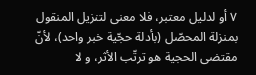٧ أو لدليل معتبر، فلا معنى لتنزيل المنقول بمنزلة المحصّل (بأدلة حجّية خبر واحد)، لأنّ مقتضى الحجية هو ترتّب الأثر، و لا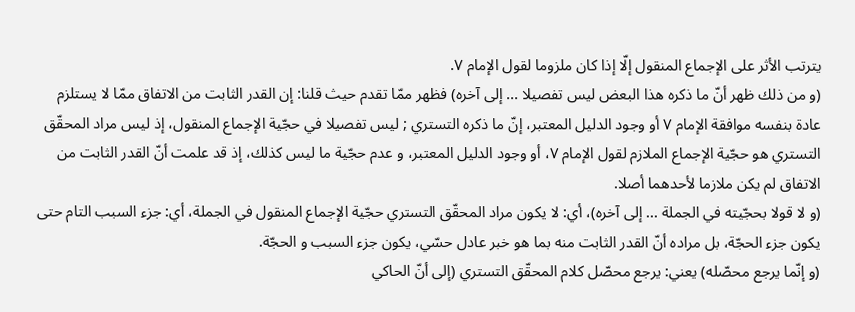يترتب الأثر على الإجماع المنقول إلّا إذا كان ملزوما لقول الإمام ٧.
(و من ذلك ظهر أنّ ما ذكره هذا البعض ليس تفصيلا ... إلى آخره) فظهر ممّا تقدم حيث قلنا: إن القدر الثابت من الاتفاق ممّا لا يستلزم عادة بنفسه موافقة الإمام ٧ أو وجود الدليل المعتبر، إنّ ما ذكره التستري ; ليس تفصيلا في حجّية الإجماع المنقول، إذ ليس مراد المحقّق التستري هو حجّية الإجماع الملازم لقول الإمام ٧، أو وجود الدليل المعتبر، و عدم حجّية ما ليس كذلك، إذ قد علمت أنّ القدر الثابت من الاتفاق لم يكن ملازما لأحدهما أصلا.
(و لا قولا بحجّيته في الجملة ... إلى آخره)، أي: لا يكون مراد المحقّق التستري حجّية الإجماع المنقول في الجملة، أي: جزء السبب التام حتى يكون جزء الحجّة، بل مراده أنّ القدر الثابت منه بما هو خبر عادل حسّي، يكون جزء السبب و الحجّة.
(و إنّما يرجع محصّله) يعني: يرجع محصّل كلام المحقّق التستري (إلى أنّ الحاكي